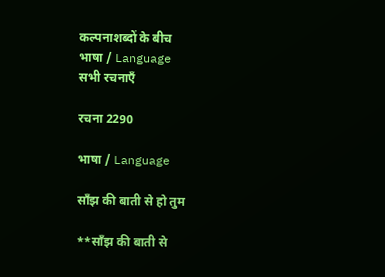कल्पनाशब्दों के बीच
भाषा / Language
सभी रचनाएँ

रचना 2290

भाषा / Language

साँझ की बाती से हो तुम

**साँझ की बाती से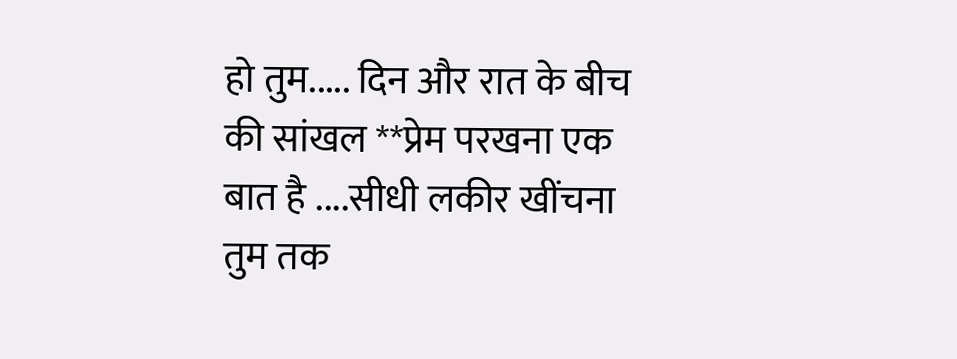हो तुम..... दिन और रात के बीच की सांखल **प्रेम परखना एक बात है ....सीधी लकीर खींचना तुम तक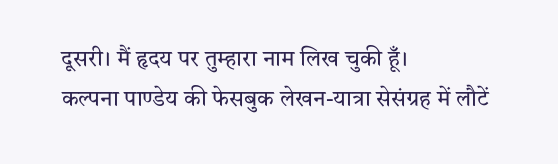दूसरी। मैं हृदय पर तुम्हारा नाम लिख चुकी हूँ।
कल्पना पाण्डेय की फेसबुक लेखन-यात्रा सेसंग्रह में लौटें